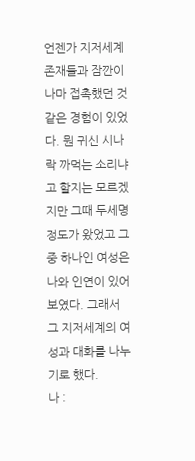언젠가 지저세계 존재들과 잠깐이나마 접촉했던 것 같은 경험이 있었다. 뭔 귀신 시나락 까먹는 소리냐고 할지는 모르겠지만 그때 두세명 정도가 왔었고 그 중 하나인 여성은 나와 인연이 있어보였다. 그래서 그 지저세계의 여성과 대화를 나누기로 했다.
나 :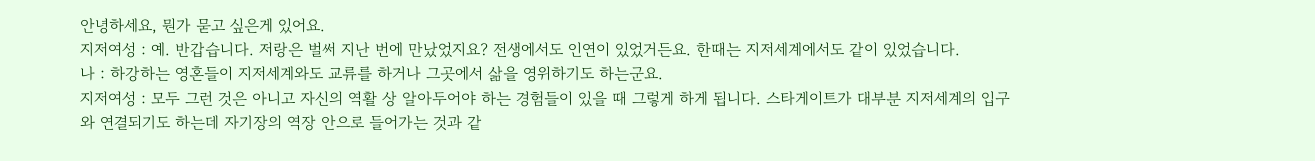안녕하세요, 뭔가 묻고 싶은게 있어요.
지저여성 : 예. 반갑습니다. 저랑은 벌써 지난 번에 만났었지요? 전생에서도 인연이 있었거든요. 한때는 지저세계에서도 같이 있었습니다.
나 : 하강하는 영혼들이 지저세계와도 교류를 하거나 그곳에서 삶을 영위하기도 하는군요.
지저여성 : 모두 그런 것은 아니고 자신의 역활 상 알아두어야 하는 경험들이 있을 때 그렇게 하게 됩니다. 스타게이트가 대부분 지저세계의 입구와 연결되기도 하는데 자기장의 역장 안으로 들어가는 것과 같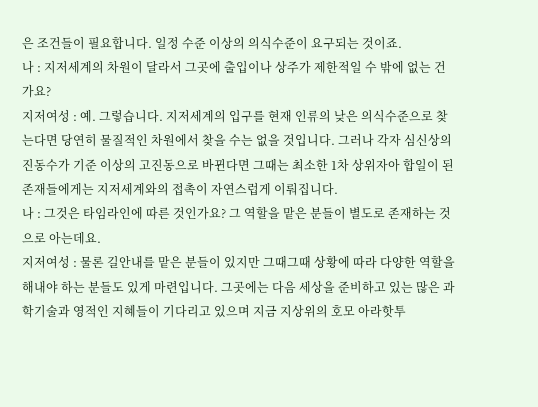은 조건들이 필요합니다. 일정 수준 이상의 의식수준이 요구되는 것이죠.
나 : 지저세계의 차원이 달라서 그곳에 출입이나 상주가 제한적일 수 밖에 없는 건가요?
지저여성 : 예. 그렇습니다. 지저세계의 입구를 현재 인류의 낮은 의식수준으로 찾는다면 당연히 물질적인 차원에서 찾을 수는 없을 것입니다. 그러나 각자 심신상의 진동수가 기준 이상의 고진동으로 바뀐다면 그때는 최소한 1차 상위자아 합일이 된 존재들에게는 지저세계와의 접촉이 자연스럽게 이뤄집니다.
나 : 그것은 타임라인에 따른 것인가요? 그 역할을 맡은 분들이 별도로 존재하는 것으로 아는데요.
지저여성 : 물론 길안내를 맡은 분들이 있지만 그때그때 상황에 따라 다양한 역할을 해내야 하는 분들도 있게 마련입니다. 그곳에는 다음 세상을 준비하고 있는 많은 과학기술과 영적인 지혜들이 기다리고 있으며 지금 지상위의 호모 아라핫투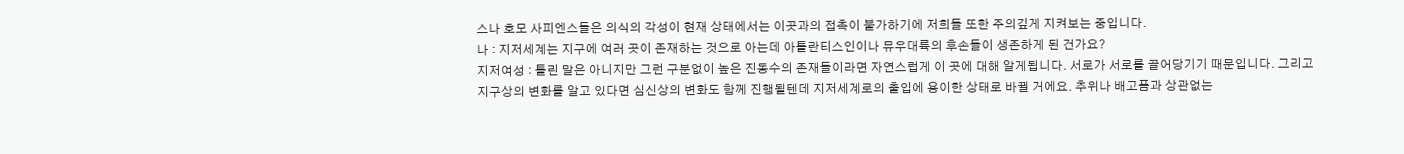스나 호모 사피엔스들은 의식의 각성이 현재 상태에서는 이곳과의 접촉이 불가하기에 저희들 또한 주의깊게 지켜보는 중입니다.
나 : 지저세계는 지구에 여러 곳이 존재하는 것으로 아는데 아틀란티스인이나 뮤우대륙의 후손들이 생존하게 된 건가요?
지저여성 : 틀린 말은 아니지만 그런 구분없이 높은 진동수의 존재들이라면 자연스럽게 이 곳에 대해 알게됩니다. 서로가 서로를 끌어당기기 때문입니다. 그리고 지구상의 변화를 알고 있다면 심신상의 변화도 함께 진행될텐데 지저세계로의 출입에 용이한 상태로 바뀔 거에요. 추위나 배고픔과 상관없는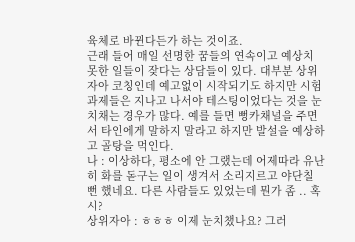육체로 바뀐다든가 하는 것이죠.
근래 들어 매일 선명한 꿈들의 연속이고 예상치 못한 일들이 잦다는 상담들이 있다. 대부분 상위자아 코칭인데 예고없이 시작되기도 하지만 시험과제들은 지나고 나서야 테스팅이었다는 것을 눈치채는 경우가 많다. 예를 들면 뻥카채널을 주면서 타인에게 말하지 말라고 하지만 발설을 예상하고 골탕을 먹인다.
나 : 이상하다, 평소에 안 그랬는데 어제따라 유난히 화를 돋구는 일이 생겨서 소리지르고 야단칠 뻔 했네요. 다른 사람들도 있었는데 뭔가 좀 .. 혹시?
상위자아 : ㅎㅎㅎ 이제 눈치챘나요? 그러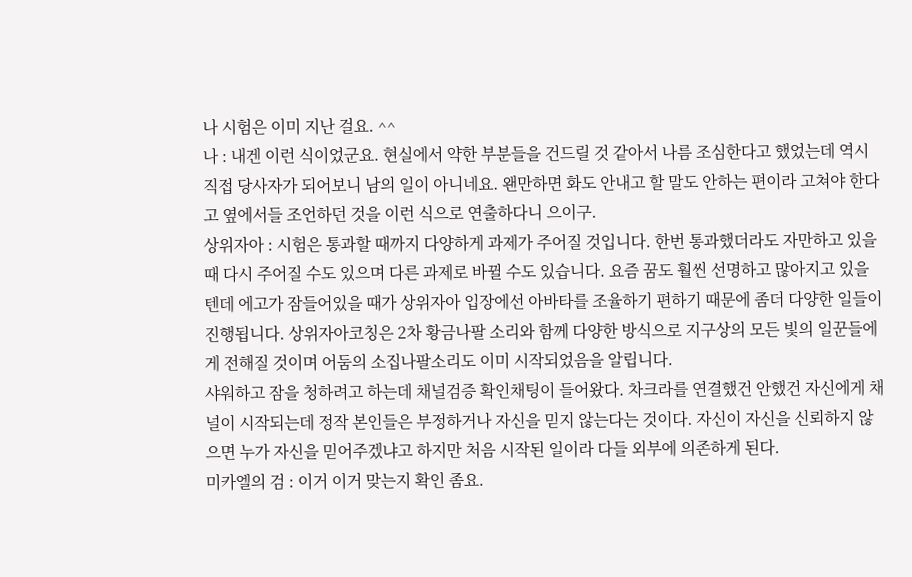나 시험은 이미 지난 걸요. ^^
나 : 내겐 이런 식이었군요. 현실에서 약한 부분들을 건드릴 것 같아서 나름 조심한다고 했었는데 역시 직접 당사자가 되어보니 남의 일이 아니네요. 왠만하면 화도 안내고 할 말도 안하는 편이라 고쳐야 한다고 옆에서들 조언하던 것을 이런 식으로 연출하다니 으이구.
상위자아 : 시험은 통과할 때까지 다양하게 과제가 주어질 것입니다. 한번 통과했더라도 자만하고 있을 때 다시 주어질 수도 있으며 다른 과제로 바뀔 수도 있습니다. 요즘 꿈도 훨씬 선명하고 많아지고 있을 텐데 에고가 잠들어있을 때가 상위자아 입장에선 아바타를 조율하기 편하기 때문에 좀더 다양한 일들이 진행됩니다. 상위자아코칭은 2차 황금나팔 소리와 함께 다양한 방식으로 지구상의 모든 빛의 일꾼들에게 전해질 것이며 어둠의 소집나팔소리도 이미 시작되었음을 알립니다.
샤워하고 잠을 청하려고 하는데 채널검증 확인채팅이 들어왔다. 차크라를 연결했건 안했건 자신에게 채널이 시작되는데 정작 본인들은 부정하거나 자신을 믿지 않는다는 것이다. 자신이 자신을 신뢰하지 않으면 누가 자신을 믿어주겠냐고 하지만 처음 시작된 일이라 다들 외부에 의존하게 된다.
미카엘의 검 : 이거 이거 맞는지 확인 좀요.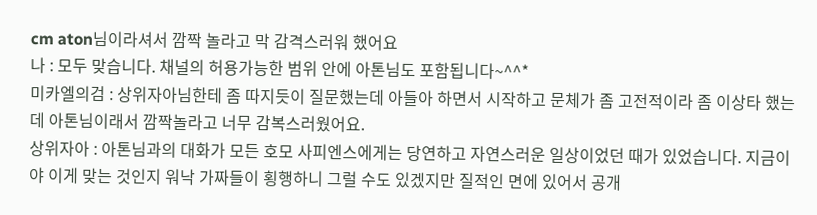cm aton님이라셔서 깜짝 놀라고 막 감격스러워 했어요
나 : 모두 맞습니다. 채널의 허용가능한 범위 안에 아톤님도 포함됩니다~^^*
미카엘의검 : 상위자아님한테 좀 따지듯이 질문했는데 아들아 하면서 시작하고 문체가 좀 고전적이라 좀 이상타 했는데 아톤님이래서 깜짝놀라고 너무 감복스러웠어요.
상위자아 : 아톤님과의 대화가 모든 호모 사피엔스에게는 당연하고 자연스러운 일상이었던 때가 있었습니다. 지금이야 이게 맞는 것인지 워낙 가짜들이 횡행하니 그럴 수도 있겠지만 질적인 면에 있어서 공개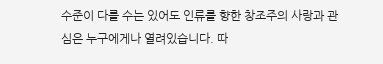수준이 다를 수는 있어도 인류를 향한 창조주의 사랑과 관심은 누구에게나 열려있습니다. 따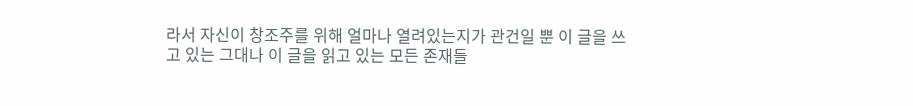라서 자신이 창조주를 위해 얼마나 열려있는지가 관건일 뿐 이 글을 쓰고 있는 그대나 이 글을 읽고 있는 모든 존재들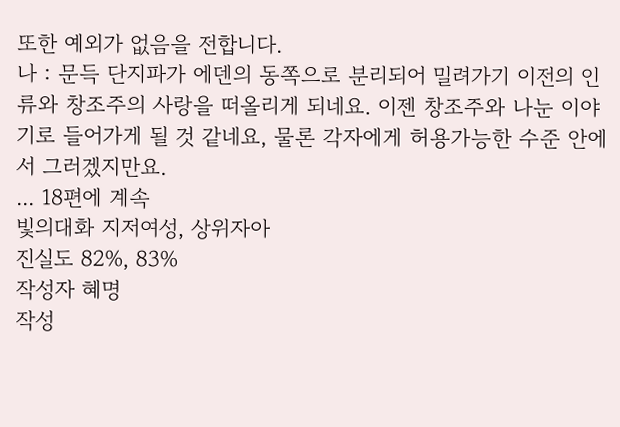또한 예외가 없음을 전합니다.
나 : 문득 단지파가 에덴의 동쪽으로 분리되어 밀려가기 이전의 인류와 창조주의 사랑을 떠올리게 되네요. 이젠 창조주와 나눈 이야기로 들어가게 될 것 같네요, 물론 각자에게 허용가능한 수준 안에서 그러겠지만요.
... 18편에 계속
빛의대화 지저여성, 상위자아
진실도 82%, 83%
작성자 혜명
작성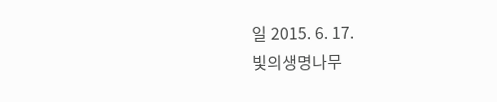일 2015. 6. 17.
빛의생명나무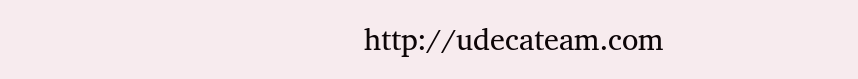http://udecateam.com